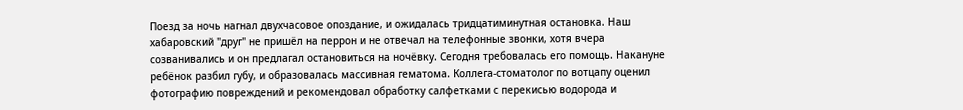Поезд за ночь нагнал двухчасовое опоздание, и ожидалась тридцатиминутная остановка. Наш хабаровский "друг" не пришёл на перрон и не отвечал на телефонные звонки, хотя вчера созванивались и он предлагал остановиться на ночёвку. Сегодня требовалась его помощь. Накануне ребёнок разбил губу, и образовалась массивная гематома. Коллега-стоматолог по вотцапу оценил фотографию повреждений и рекомендовал обработку салфетками с перекисью водорода и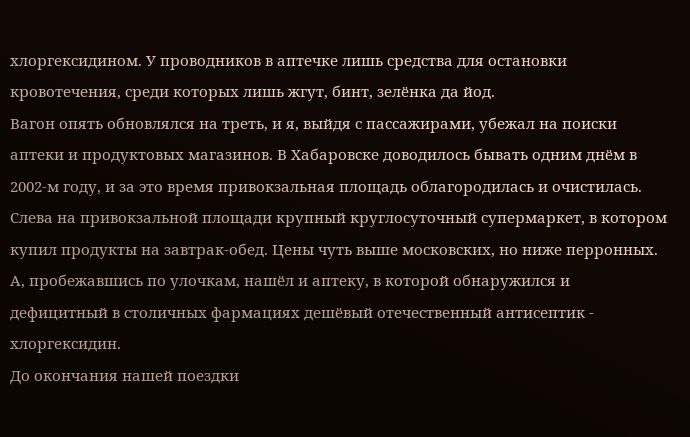хлоргексидином. У проводников в аптечке лишь средства для остановки кровотечения, среди которых лишь жгут, бинт, зелёнка да йод.
Вагон опять обновлялся на треть, и я, выйдя с пассажирами, убежал на поиски аптеки и продуктовых магазинов. В Хабаровске доводилось бывать одним днём в 2002-м году, и за это время привокзальная площадь облагородилась и очистилась. Слева на привокзальной площади крупный круглосуточный супермаркет, в котором купил продукты на завтрак-обед. Цены чуть выше московских, но ниже перронных. А, пробежавшись по улочкам, нашёл и аптеку, в которой обнаружился и дефицитный в столичных фармациях дешёвый отечественный антисептик - хлоргексидин.
До окончания нашей поездки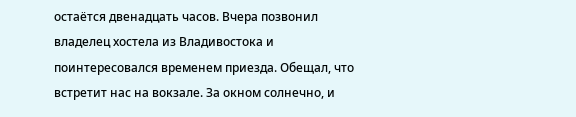остаётся двенадцать часов. Вчера позвонил владелец хостела из Владивостока и поинтересовался временем приезда. Обещал, что встретит нас на вокзале. За окном солнечно, и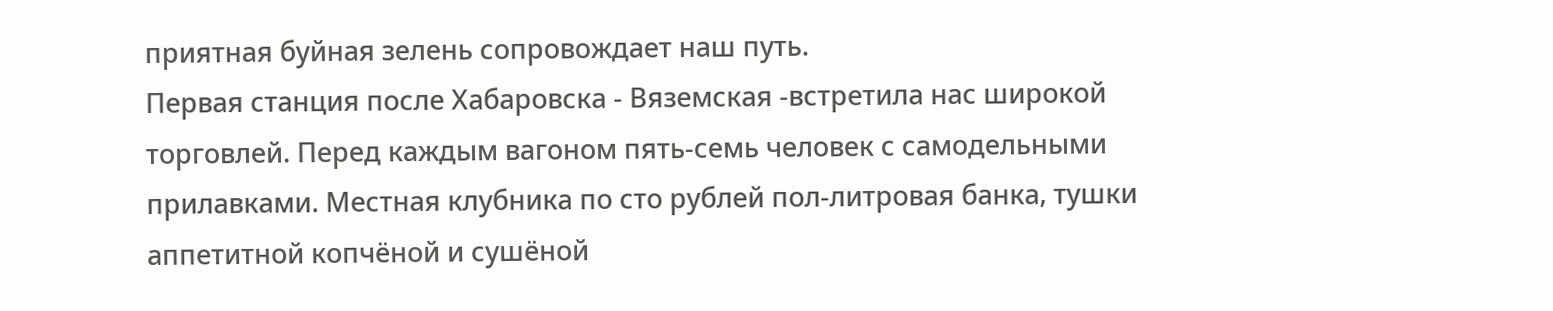приятная буйная зелень сопровождает наш путь.
Первая станция после Хабаровска - Вяземская -встретила нас широкой торговлей. Перед каждым вагоном пять-семь человек с самодельными прилавками. Местная клубника по сто рублей пол-литровая банка, тушки аппетитной копчёной и сушёной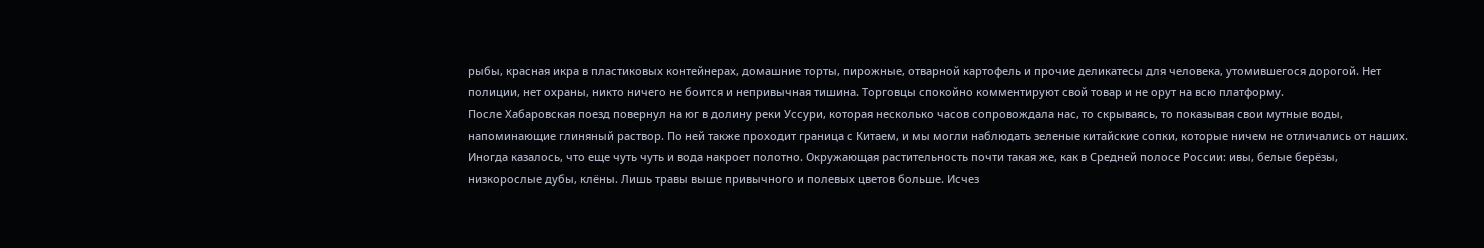рыбы, красная икра в пластиковых контейнерах, домашние торты, пирожные, отварной картофель и прочие деликатесы для человека, утомившегося дорогой. Нет полиции, нет охраны, никто ничего не боится и непривычная тишина. Торговцы спокойно комментируют свой товар и не орут на всю платформу.
После Хабаровская поезд повернул на юг в долину реки Уссури, которая несколько часов сопровождала нас, то скрываясь, то показывая свои мутные воды, напоминающие глиняный раствор. По ней также проходит граница с Китаем, и мы могли наблюдать зеленые китайские сопки, которые ничем не отличались от наших. Иногда казалось, что еще чуть чуть и вода накроет полотно. Окружающая растительность почти такая же, как в Средней полосе России: ивы, белые берёзы, низкорослые дубы, клёны. Лишь травы выше привычного и полевых цветов больше. Исчез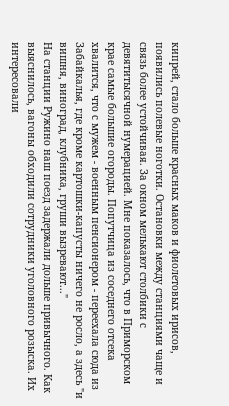кипрей, стало больше красных маков и фиолетовых ирисов, появились полевые ноготки. Остановки между станциями чаще и связь более устойчивая. За окном мелькают столбики с девятитысячной нумерацией. Мне показалось, что в Приморском крае самые большие огороды. Попутчица из соседнего отсека хвалится, что с мужем - военным пенсионером - переехала сюда из Забайкалья, где кроме картошки-капусты ничего не росло, а здесь "и вишня, виноград, клубника, груши вызревают..."
На станции Ружино наш поезд задержали дольше привычного. Как выяснилось, вагоны обходили сотрудники уголовного розыска. Их интересовали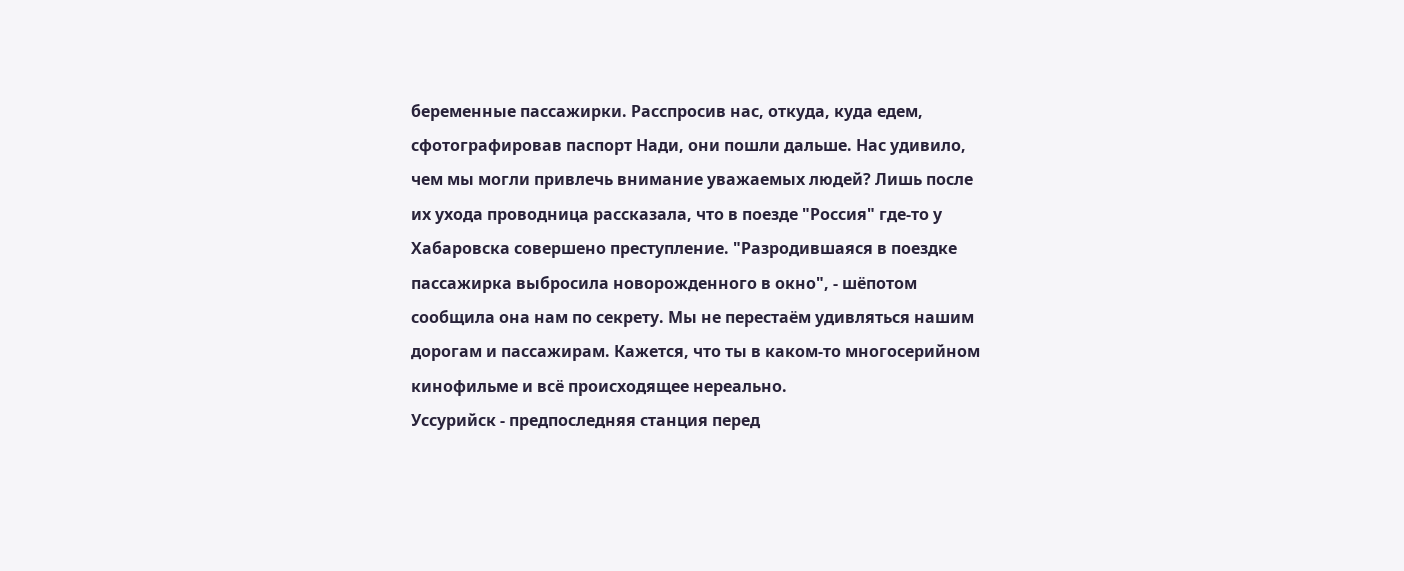беременные пассажирки. Расспросив нас, откуда, куда едем, сфотографировав паспорт Нади, они пошли дальше. Нас удивило, чем мы могли привлечь внимание уважаемых людей? Лишь после их ухода проводница рассказала, что в поезде "Россия" где-то у Хабаровска совершено преступление. "Разродившаяся в поездке пассажирка выбросила новорожденного в окно", - шёпотом сообщила она нам по секрету. Мы не перестаём удивляться нашим дорогам и пассажирам. Кажется, что ты в каком-то многосерийном кинофильме и всё происходящее нереально.
Уссурийск - предпоследняя станция перед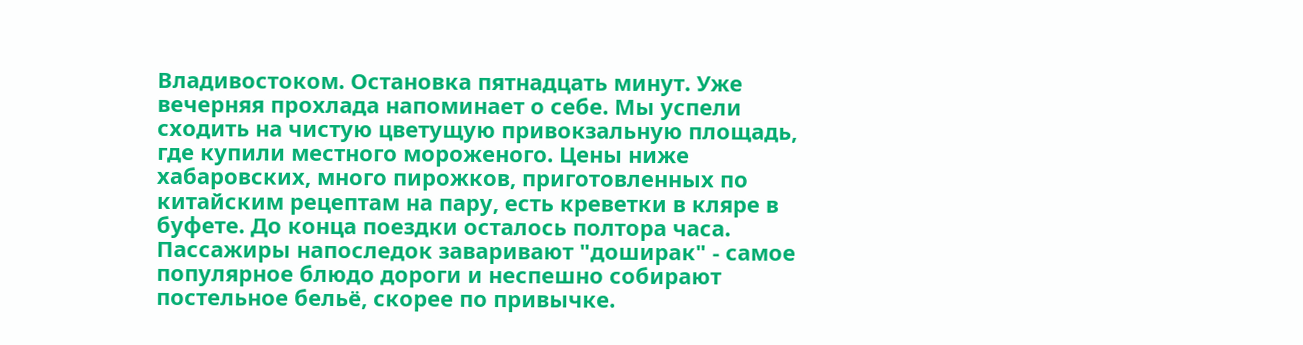Владивостоком. Остановка пятнадцать минут. Уже вечерняя прохлада напоминает о себе. Мы успели сходить на чистую цветущую привокзальную площадь, где купили местного мороженого. Цены ниже хабаровских, много пирожков, приготовленных по китайским рецептам на пару, есть креветки в кляре в буфете. До конца поездки осталось полтора часа. Пассажиры напоследок заваривают "доширак" - самое популярное блюдо дороги и неспешно собирают постельное бельё, скорее по привычке.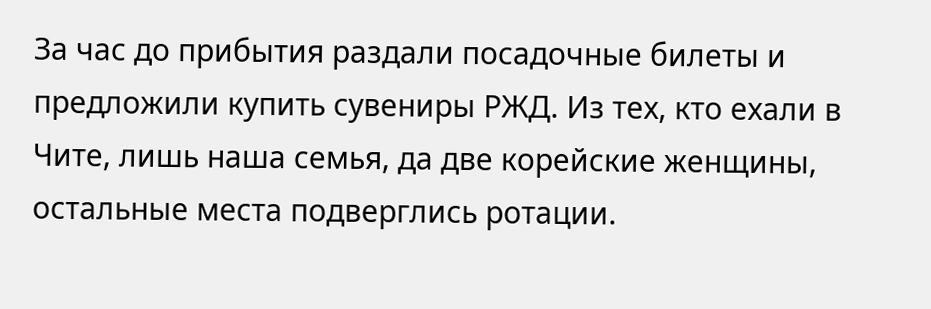За час до прибытия раздали посадочные билеты и предложили купить сувениры РЖД. Из тех, кто ехали в Чите, лишь наша семья, да две корейские женщины, остальные места подверглись ротации.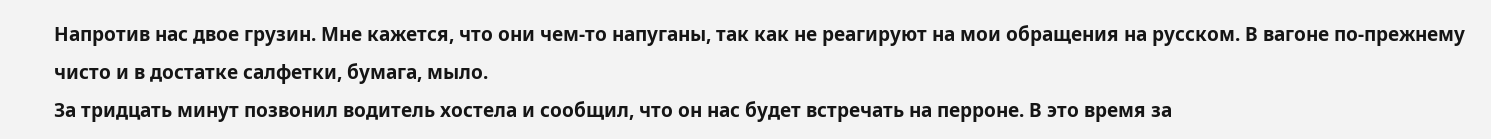Напротив нас двое грузин. Мне кажется, что они чем-то напуганы, так как не реагируют на мои обращения на русском. В вагоне по-прежнему чисто и в достатке салфетки, бумага, мыло.
За тридцать минут позвонил водитель хостела и сообщил, что он нас будет встречать на перроне. В это время за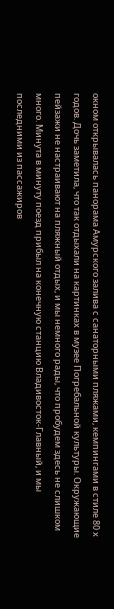окном открывалась панорама Амурского залива с санаторными пляжами, кемпингами в стиле 80 х годов. Дочь заметила, что так отдыхали на картинках в музее Погребальной культуры. Окружающие пейзажи не настраивают на пляжный отдых, и мы немного рады, что пробудем здесь не слишком много. Минута в минуту поезд прибыл на конечную станцию Владивосток-Главный, и мы последними из пассажиров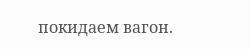покидаем вагон.